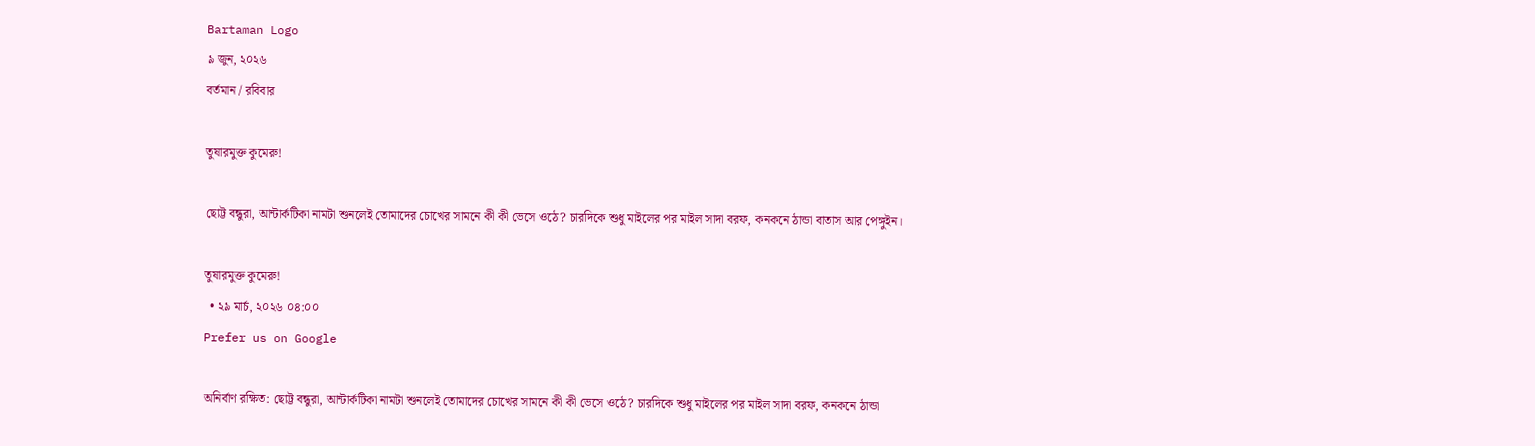Bartaman Logo
৯ জুন, ২০২৬
বর্তমান / রবিবার

তুষারমুক্ত কুমেরু!

ছোট্ট বন্ধুরা, আন্টার্কটিকা নামটা শুনলেই তোমাদের চোখের সামনে কী কী ভেসে ওঠে? চারদিকে শুধু মাইলের পর মাইল সাদা বরফ, কনকনে ঠান্ডা বাতাস আর পেঙ্গুইন।

তুষারমুক্ত কুমেরু!
  • ২৯ মার্চ, ২০২৬ ০৪:০০
Prefer us on Google

অনির্বাণ রক্ষিত: ছোট্ট বন্ধুরা, আন্টার্কটিকা নামটা শুনলেই তোমাদের চোখের সামনে কী কী ভেসে ওঠে? চারদিকে শুধু মাইলের পর মাইল সাদা বরফ, কনকনে ঠান্ডা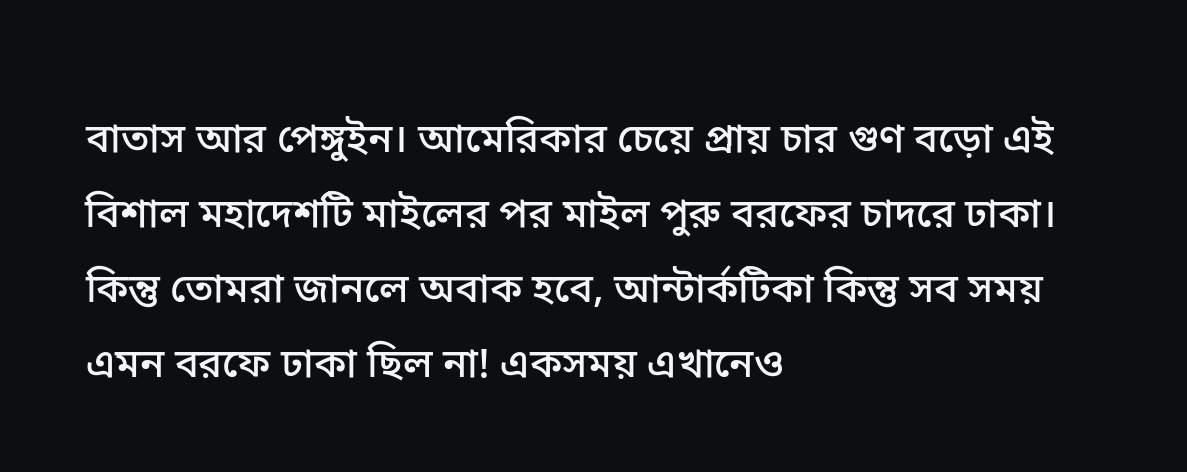বাতাস আর পেঙ্গুইন। আমেরিকার চেয়ে প্রায় চার গুণ বড়ো এই বিশাল মহাদেশটি মাইলের পর মাইল পুরু বরফের চাদরে ঢাকা।
কিন্তু তোমরা জানলে অবাক হবে, আন্টার্কটিকা কিন্তু সব সময় এমন বরফে ঢাকা ছিল না! একসময় এখানেও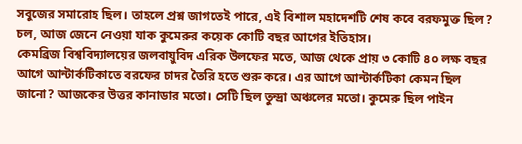সবুজের সমারোহ ছিল। তাহলে প্রশ্ন জাগতেই পারে, এই বিশাল মহাদেশটি শেষ কবে বরফমুক্ত ছিল? চল, আজ জেনে নেওয়া যাক কুমেরুর কয়েক কোটি বছর আগের ইতিহাস।
কেমব্রিজ বিশ্ববিদ্যালয়ের জলবায়ুবিদ এরিক উলফের মতে, আজ থেকে প্রায় ৩ কোটি ৪০ লক্ষ বছর আগে আন্টার্কটিকাতে বরফের চাদর তৈরি হতে শুরু করে। এর আগে আন্টার্কটিকা কেমন ছিল জানো? আজকের উত্তর কানাডার মতো। সেটি ছিল তুন্দ্রা অঞ্চলের মতো। কুমেরু ছিল পাইন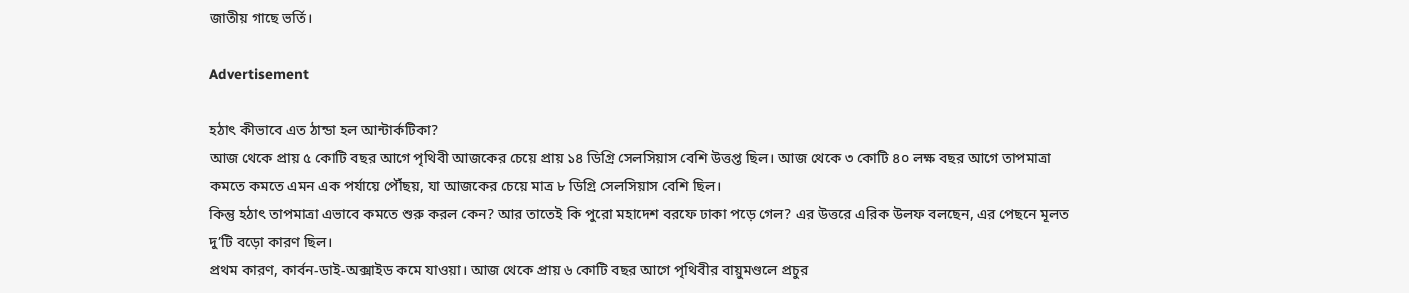জাতীয় গাছে ভর্তি।

Advertisement

হঠাৎ কীভাবে এত ঠান্ডা হল আন্টার্কটিকা?
আজ থেকে প্রায় ৫ কোটি বছর আগে পৃথিবী আজকের চেয়ে প্রায় ১৪ ডিগ্রি সেলসিয়াস বেশি উত্তপ্ত ছিল। আজ থেকে ৩ কোটি ৪০ লক্ষ বছর আগে তাপমাত্রা কমতে কমতে এমন এক পর্যায়ে পৌঁছয়, যা আজকের চেয়ে মাত্র ৮ ডিগ্রি সেলসিয়াস বেশি ছিল।
কিন্তু হঠাৎ তাপমাত্রা এভাবে কমতে শুরু করল কেন? আর তাতেই কি পুরো মহাদেশ বরফে ঢাকা পড়ে গেল? এর উত্তরে এরিক উলফ বলছেন, এর পেছনে মূলত দু’টি বড়ো কারণ ছিল।
প্রথম কারণ, কার্বন-ডাই-অক্সাইড কমে যাওয়া। আজ থেকে প্রায় ৬ কোটি বছর আগে পৃথিবীর বায়ুমণ্ডলে প্রচুর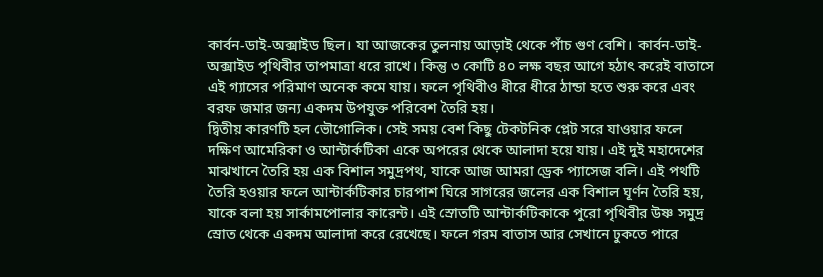কার্বন-ডাই-অক্সাইড ছিল। যা আজকের তুলনায় আড়াই থেকে পাঁচ গুণ বেশি। কার্বন-ডাই-অক্সাইড পৃথিবীর তাপমাত্রা ধরে রাখে। কিন্তু ৩ কোটি ৪০ লক্ষ বছর আগে হঠাৎ করেই বাতাসে এই গ্যাসের পরিমাণ অনেক কমে যায়। ফলে পৃথিবীও ধীরে ধীরে ঠান্ডা হতে শুরু করে এবং বরফ জমার জন্য একদম উপযুক্ত পরিবেশ তৈরি হয়।
দ্বিতীয় কারণটি হল ভৌগোলিক। সেই সময় বেশ কিছু টেকটনিক প্লেট সরে যাওয়ার ফলে দক্ষিণ আমেরিকা ও আন্টার্কটিকা একে অপরের থেকে আলাদা হয়ে যায়। এই দুই মহাদেশের মাঝখানে তৈরি হয় এক বিশাল সমুদ্রপথ, যাকে আজ আমরা ড্রেক প্যাসেজ বলি। এই পথটি তৈরি হওয়ার ফলে আন্টার্কটিকার চারপাশ ঘিরে সাগরের জলের এক বিশাল ঘূর্ণন তৈরি হয়, যাকে বলা হয় সার্কামপোলার কারেন্ট। এই স্রোতটি আন্টার্কটিকাকে পুরো পৃথিবীর উষ্ণ সমুদ্র স্রোত থেকে একদম আলাদা করে রেখেছে। ফলে গরম বাতাস আর সেখানে ঢুকতে পারে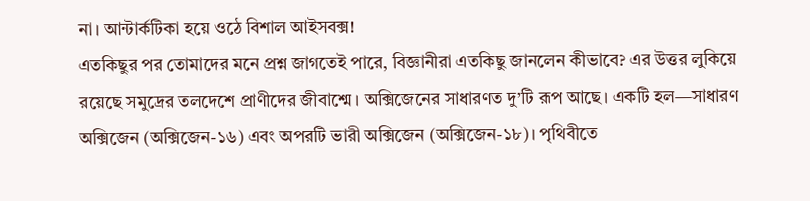না। আন্টার্কটিকা হয়ে ওঠে বিশাল আইসবক্স!
এতকিছুর পর তোমাদের মনে প্রশ্ন জাগতেই পারে, বিজ্ঞানীরা এতকিছু জানলেন কীভাবে? এর উত্তর লুকিয়ে রয়েছে সমুদ্রের তলদেশে প্রাণীদের জীবাশ্মে। অক্সিজেনের সাধারণত দু’টি রূপ আছে। একটি হল—সাধারণ অক্সিজেন (অক্সিজেন-১৬) এবং অপরটি ভারী অক্সিজেন (অক্সিজেন-১৮)। পৃথিবীতে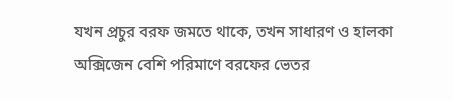যখন প্রচুর বরফ জমতে থাকে, তখন সাধারণ ও হালকা অক্সিজেন বেশি পরিমাণে বরফের ভেতর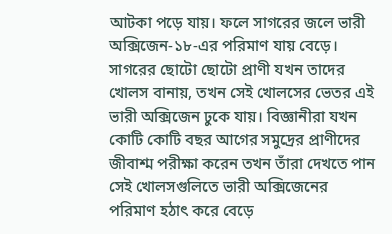আটকা পড়ে যায়। ফলে সাগরের জলে ভারী অক্সিজেন-১৮-এর পরিমাণ যায় বেড়ে। সাগরের ছোটো ছোটো প্রাণী যখন তাদের খোলস বানায়, তখন সেই খোলসের ভেতর এই ভারী অক্সিজেন ঢুকে যায়। বিজ্ঞানীরা যখন কোটি কোটি বছর আগের সমুদ্রের প্রাণীদের জীবাশ্ম পরীক্ষা করেন তখন তাঁরা দেখতে পান সেই খোলসগুলিতে ভারী অক্সিজেনের পরিমাণ হঠাৎ করে বেড়ে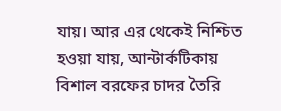যায়। আর এর থেকেই নিশ্চিত হওয়া যায়, আন্টার্কটিকায় বিশাল বরফের চাদর তৈরি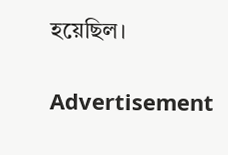হয়েছিল।

Advertisement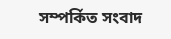সম্পর্কিত সংবাদ